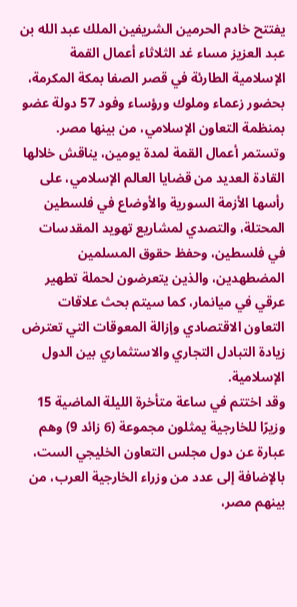يفتتح خادم الحرمين الشريفين الملك عبد الله بن عبد العزيز مساء غد الثلاثاء أعمال القمة الإسلامية الطارئة في قصر الصفا بمكة المكرمة، بحضور زعماء وملوك ورؤساء وفود 57 دولة عضو بمنظمة التعاون الإسلامي، من بينها مصر.
وتستمر أعمال القمة لمدة يومين، يناقش خلالها القادة العديد من قضايا العالم الإسلامي، على رأسها الأزمة السورية والأوضاع في فلسطين المحتلة، والتصدي لمشاريع تهويد المقدسات في فلسطين، وحفظ حقوق المسلمين المضطهدين، والذين يتعرضون لحملة تطهير عرقي في ميانمار، كما سيتم بحث علاقات التعاون الاقتصادي وإزالة المعوقات التي تعترض زيادة التبادل التجاري والاستثماري بين الدول الإسلامية.
وقد اختتم في ساعة متأخرة الليلة الماضية 15 وزيرًا للخارجية يمثلون مجموعة (6 زائد 9) وهم عبارة عن دول مجلس التعاون الخليجي الست، بالإضافة إلى عدد من وزراء الخارجية العرب، من بينهم مصر،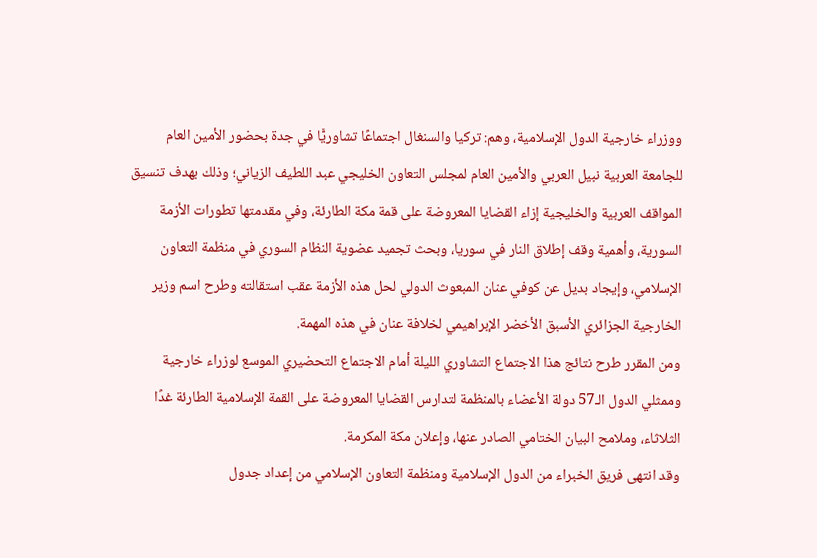ووزراء خارجية الدول الإسلامية، وهم: تركيا والسنغال اجتماعًا تشاوريًّا في جدة بحضور الأمين العام للجامعة العربية نبيل العربي والأمين العام لمجلس التعاون الخليجي عبد اللطيف الزياني؛ وذلك بهدف تنسيق المواقف العربية والخليجية إزاء القضايا المعروضة على قمة مكة الطارئة، وفي مقدمتها تطورات الأزمة السورية، وأهمية وقف إطلاق النار في سوريا، وبحث تجميد عضوية النظام السوري في منظمة التعاون الإسلامي، وإيجاد بديل عن كوفي عنان المبعوث الدولي لحل هذه الأزمة عقب استقالته وطرح اسم وزير الخارجية الجزائري الأسبق الأخضر الإبراهيمي لخلافة عنان في هذه المهمة.
ومن المقرر طرح نتائج هذا الاجتماع التشاوري الليلة أمام الاجتماع التحضيري الموسع لوزراء خارجية وممثلي الدول الـ57 دولة الأعضاء بالمنظمة لتدارس القضايا المعروضة على القمة الإسلامية الطارئة غدًا الثلاثاء، وملامح البيان الختامي الصادر عنها، وإعلان مكة المكرمة.
وقد انتهى فريق الخبراء من الدول الإسلامية ومنظمة التعاون الإسلامي من إعداد جدول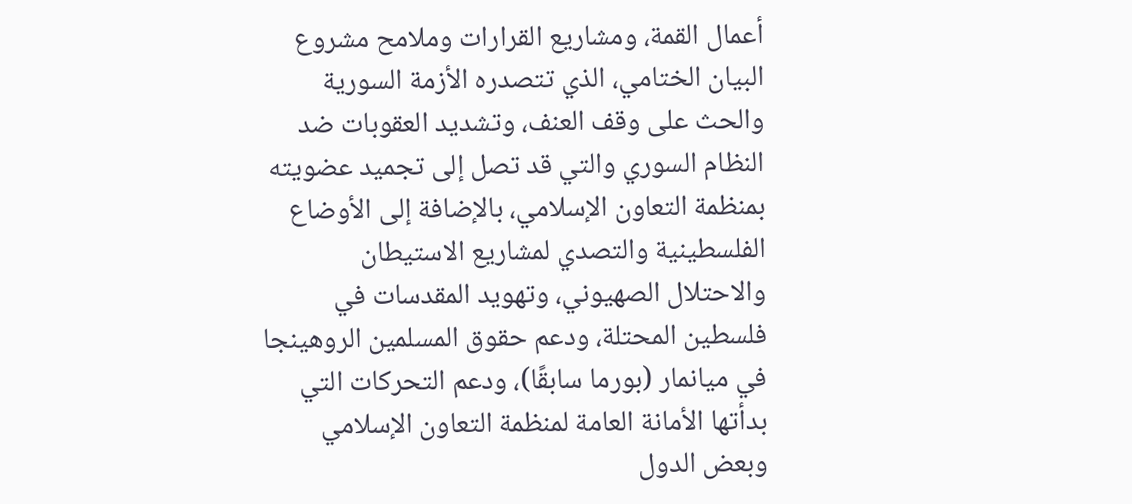أعمال القمة، ومشاريع القرارات وملامح مشروع البيان الختامي، الذي تتصدره الأزمة السورية والحث على وقف العنف، وتشديد العقوبات ضد النظام السوري والتي قد تصل إلى تجميد عضويته بمنظمة التعاون الإسلامي، بالإضافة إلى الأوضاع الفلسطينية والتصدي لمشاريع الاستيطان والاحتلال الصهيوني، وتهويد المقدسات في فلسطين المحتلة، ودعم حقوق المسلمين الروهينجا في ميانمار (بورما سابقًا)، ودعم التحركات التي بدأتها الأمانة العامة لمنظمة التعاون الإسلامي وبعض الدول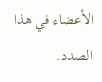الأعضاء في هذا الصدد.